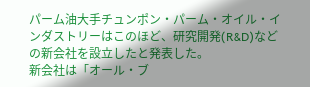パーム油大手チュンポン・パーム・オイル・インダストリーはこのほど、研究開発(R&D)などの新会社を設立したと発表した。
新会社は「オール・ブ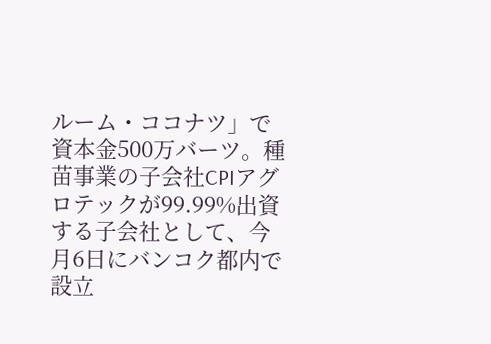ルーム・ココナツ」で資本金500万バーツ。種苗事業の子会社CPIアグロテックが99.99%出資する子会社として、今月6日にバンコク都内で設立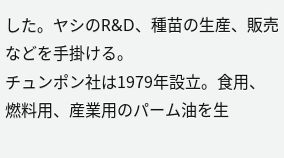した。ヤシのR&D、種苗の生産、販売などを手掛ける。
チュンポン社は1979年設立。食用、燃料用、産業用のパーム油を生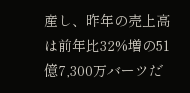産し、昨年の売上高は前年比32%増の51億7,300万バーツだ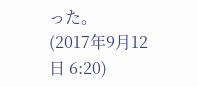った。
(2017年9月12日 6:20)